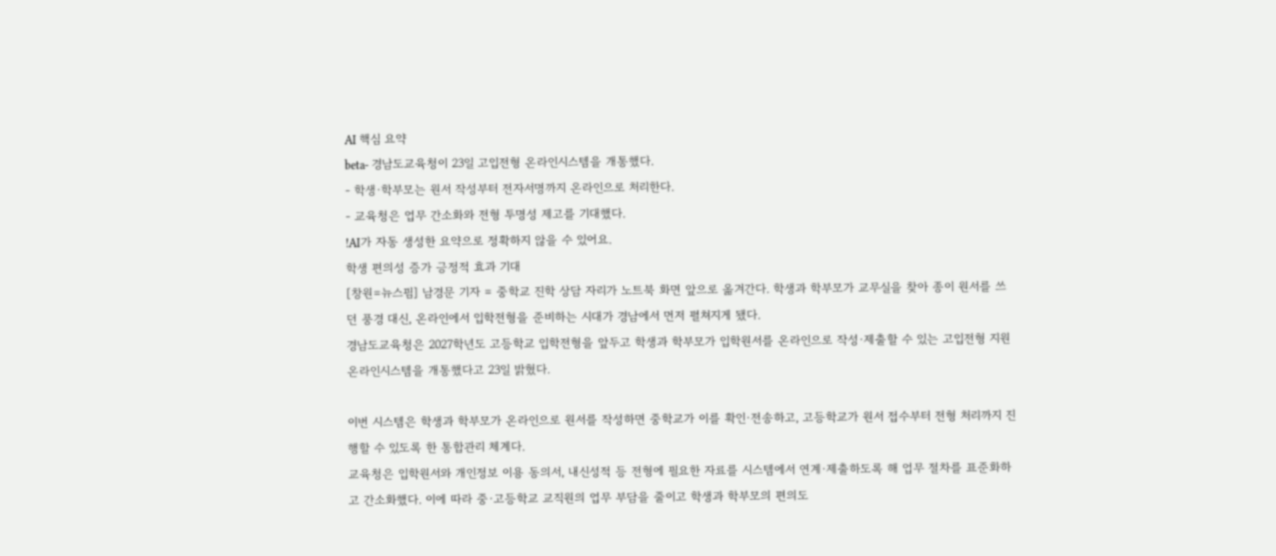AI 핵심 요약
beta- 경남도교육청이 23일 고입전형 온라인시스템을 개통했다.
- 학생·학부모는 원서 작성부터 전자서명까지 온라인으로 처리한다.
- 교육청은 업무 간소화와 전형 투명성 제고를 기대했다.
!AI가 자동 생성한 요약으로 정확하지 않을 수 있어요.
학생 편의성 증가 긍정적 효과 기대
[창원=뉴스핌] 남경문 기자 = 중학교 진학 상담 자리가 노트북 화면 앞으로 옮겨간다. 학생과 학부모가 교무실을 찾아 종이 원서를 쓰던 풍경 대신, 온라인에서 입학전형을 준비하는 시대가 경남에서 먼저 펼쳐지게 됐다.
경남도교육청은 2027학년도 고등학교 입학전형을 앞두고 학생과 학부모가 입학원서를 온라인으로 작성·제출할 수 있는 고입전형 지원 온라인시스템을 개통했다고 23일 밝혔다.

이번 시스템은 학생과 학부모가 온라인으로 원서를 작성하면 중학교가 이를 확인·전송하고, 고등학교가 원서 접수부터 전형 처리까지 진행할 수 있도록 한 통합관리 체계다.
교육청은 입학원서와 개인정보 이용 동의서, 내신성적 등 전형에 필요한 자료를 시스템에서 연계·제출하도록 해 업무 절차를 표준화하고 간소화했다. 이에 따라 중·고등학교 교직원의 업무 부담을 줄이고 학생과 학부모의 편의도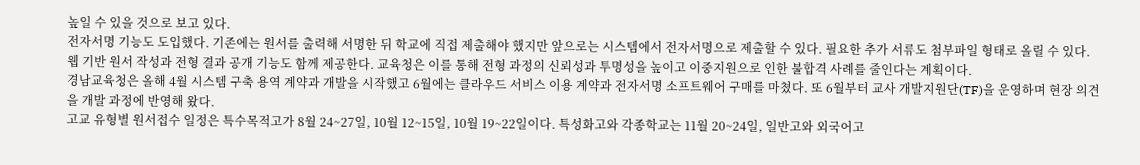높일 수 있을 것으로 보고 있다.
전자서명 기능도 도입했다. 기존에는 원서를 출력해 서명한 뒤 학교에 직접 제출해야 했지만 앞으로는 시스템에서 전자서명으로 제출할 수 있다. 필요한 추가 서류도 첨부파일 형태로 올릴 수 있다.
웹 기반 원서 작성과 전형 결과 공개 기능도 함께 제공한다. 교육청은 이를 통해 전형 과정의 신뢰성과 투명성을 높이고 이중지원으로 인한 불합격 사례를 줄인다는 계획이다.
경남교육청은 올해 4월 시스템 구축 용역 계약과 개발을 시작했고 6월에는 클라우드 서비스 이용 계약과 전자서명 소프트웨어 구매를 마쳤다. 또 6월부터 교사 개발지원단(TF)을 운영하며 현장 의견을 개발 과정에 반영해 왔다.
고교 유형별 원서접수 일정은 특수목적고가 8월 24~27일, 10월 12~15일, 10월 19~22일이다. 특성화고와 각종학교는 11월 20~24일, 일반고와 외국어고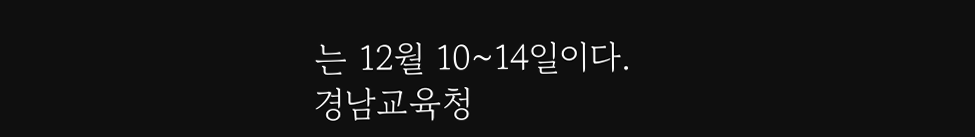는 12월 10~14일이다.
경남교육청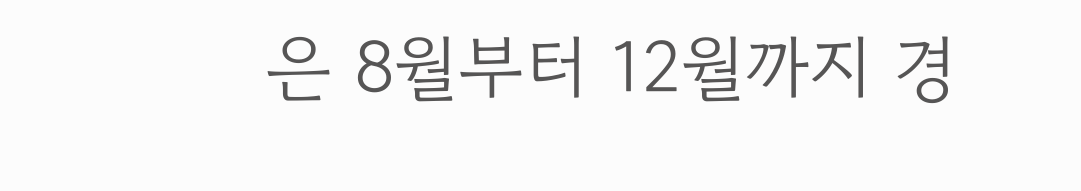은 8월부터 12월까지 경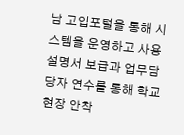남 고입포털을 통해 시스템을 운영하고 사용 설명서 보급과 업무담당자 연수를 통해 학교 현장 안착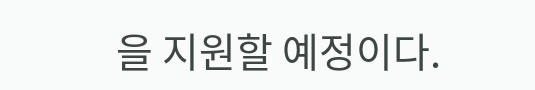을 지원할 예정이다.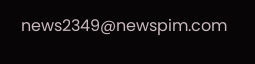news2349@newspim.com